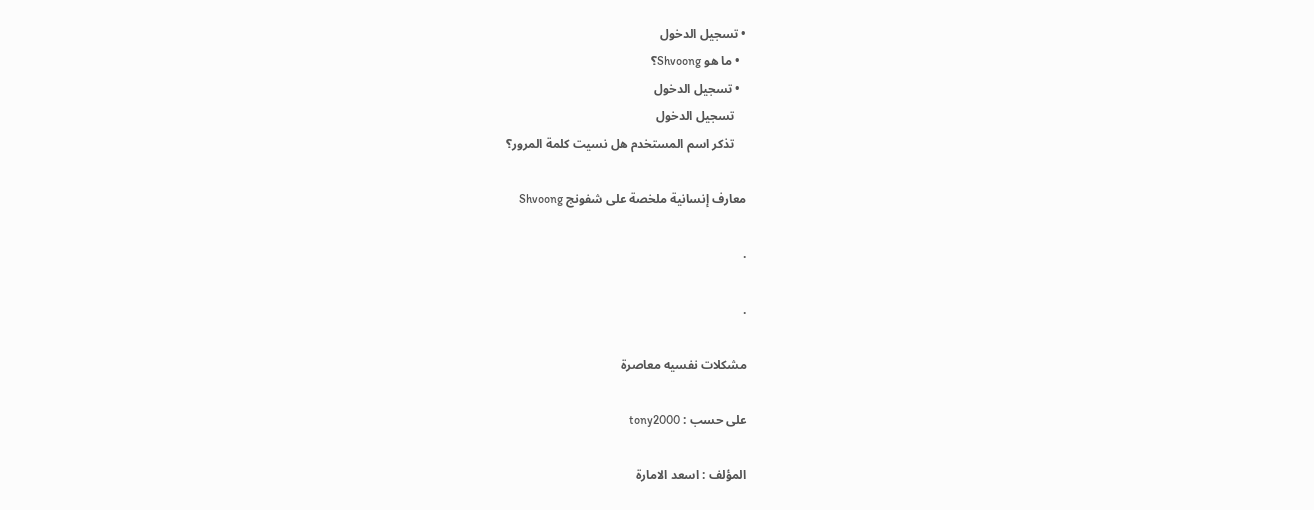• تسجيل الدخول
  • ما هو Shvoong؟
  • تسجيل الدخول
    تسجيل الدخول
    تذكر اسم المستخدم هل نسيت كلمة المرور؟

معارف إنسانية ملخصة على شفونج Shvoong

.

.

مشكلات نفسيه معاصرة

على حسب : tony2000

المؤلف : اسعد الامارة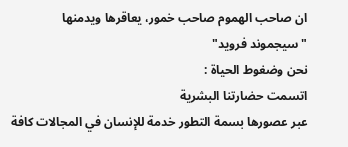ان صاحب الهموم صاحب خمور، يعاقرها ويدمنها
"سيجموند فرويد"
نحن وضغوط الحياة :
اتسمت حضارتنا البشرية
عبر عصورها بسمة التطور خدمة للإنسان في المجالات كافة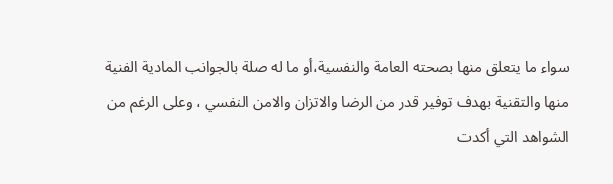سواء ما يتعلق منها بصحته العامة والنفسية،أو ما له صلة بالجوانب المادية الفنية منها والتقنية بهدف توفير قدر من الرضا والاتزان والامن النفسي ، وعلى الرغم من الشواهد التي أكدت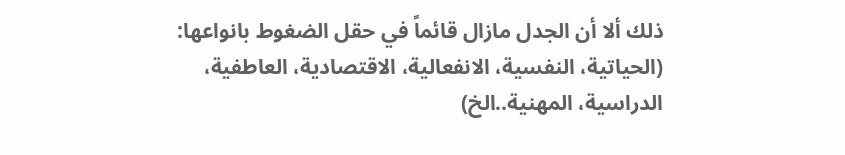ذلك ألا أن الجدل مازال قائماً في حقل الضغوط بانواعها:
(الحياتية، النفسية، الانفعالية، الاقتصادية، العاطفية، الدراسية، المهنية..الخ)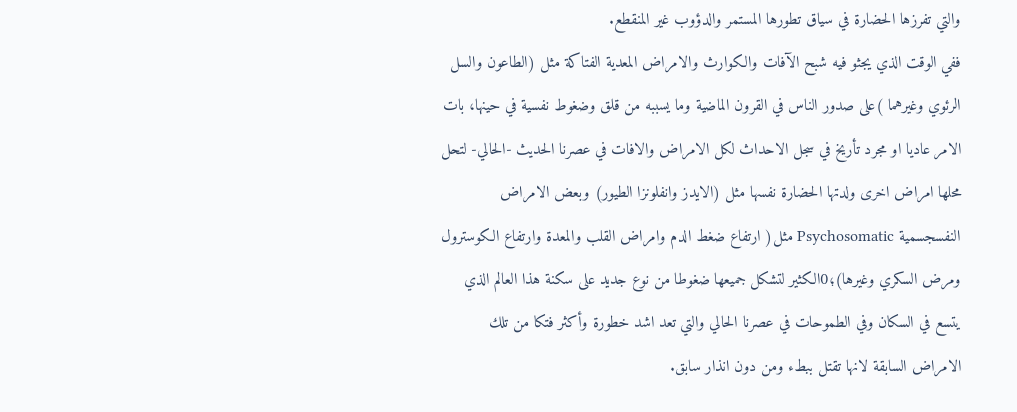والتي تفرزها الحضارة في سياق تطورها المستمر والدؤوب غير المنقطع.
ففي الوقت الذي يجثو فيه شبح الآفات والكوارث والامراض المعدية الفتاكة مثل (الطاعون والسل الرئوي وغيرهما )على صدور الناس في القرون الماضية وما يسببه من قلق وضغوط نفسية في حينها، بات الامر عاديا او مجرد تأريخ في سجل الاحداث لكل الامراض والافات في عصرنا الحديث -الحالي- لتحل محلها امراض اخرى ولدتها الحضارة نفسها مثل (الايدز وانفلونزا الطيور) وبعض الامراض النفسجسمية Psychosomatic مثل( ارتفاع ضغط الدم وامراض القلب والمعدة وارتفاع الكوسترول ومرض السكري وغيرها)؛0الكثير لتشكل جميعها ضغوطا من نوع جديد على سكنة هذا العالم الذي يتسع في السكان وفي الطموحات في عصرنا الحالي والتي تعد اشد خطورة وأكثر فتكا من تلك الامراض السابقة لانها تقتل ببطء ومن دون انذار سابق.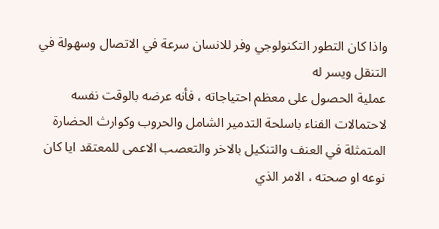واذا كان التطور التكنولوجي وفر للانسان سرعة في الاتصال وسهولة في التنقل ويسر له
عملية الحصول على معظم احتياجاته ، فأنه عرضه بالوقت نفسه لاحتمالات الفناء باسلحة التدمير الشامل والحروب وكوارث الحضارة المتمثلة في العنف والتنكيل بالاخر والتعصب الاعمى للمعتقد ايا كان نوعه او صحته ، الامر الذي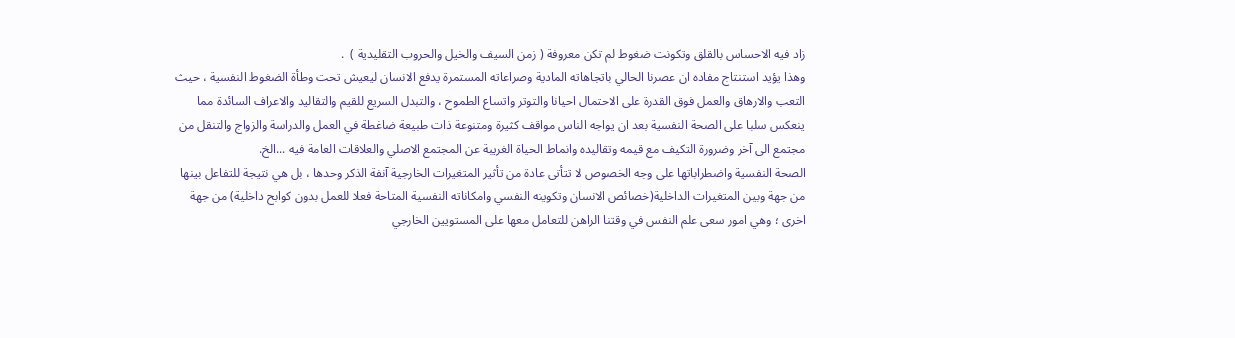زاد فيه الاحساس بالقلق وتكونت ضغوط لم تكن معروفة ( زمن السيف والخيل والحروب التقليدية )  .
وهذا يؤيد استنتاج مفاده ان عصرنا الحالي باتجاهاته المادية وصراعاته المستمرة يدفع الانسان ليعيش تحت وطأة الضغوط النفسية ، حيث التعب والارهاق والعمل فوق القدرة على الاحتمال احيانا والتوتر واتساع الطموح ، والتبدل السريع للقيم والتقاليد والاعراف السائدة مما ينعكس سلبا على الصحة النفسية بعد ان يواجه الناس مواقف كثيرة ومتنوعة ذات طبيعة ضاغطة في العمل والدراسة والزواج والتنقل من مجتمع الى آخر وضرورة التكيف مع قيمه وتقاليده وانماط الحياة الغريبة عن المجتمع الاصلي والعلاقات العامة فيه ...الخ.
الصحة النفسية واضطراباتها على وجه الخصوص لا تتأتى عادة من تأثير المتغيرات الخارجية آنفة الذكر وحدها ، بل هي نتيجة للتفاعل بينها من جهة وبين المتغيرات الداخلية(خصائص الانسان وتكوينه النفسي وامكاناته النفسية المتاحة فعلا للعمل بدون كوابح داخلية) من جهة اخرى ؛ وهي امور سعى علم النفس في وقتنا الراهن للتعامل معها على المستويين الخارجي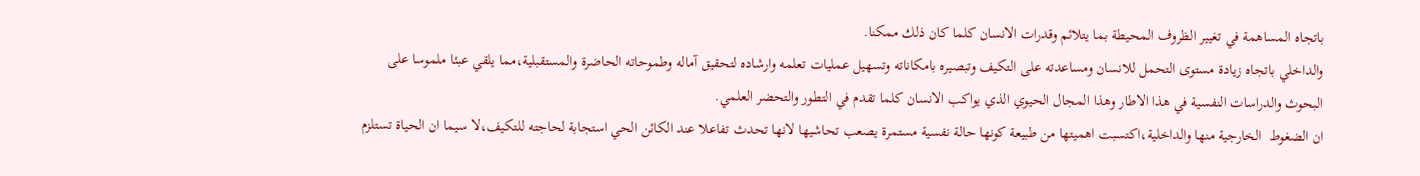باتجاه المساهمة في تغيير الظروف المحيطة بما يتلائم وقدرات الانسان كلما كان ذلك ممكنا.
والداخلي باتجاه زيادة مستوى التحمل للانسان ومساعدته على التكيف وتبصيره بامكاناته وتسهيل عمليات تعلمه وارشاده لتحقيق آماله وطموحاته الحاضرة والمستقبلية،مما يلقي عبئا ملموسا على البحوث والدراسات النفسية في هذا الاطار وهذا المجال الحيوي الذي يواكب الانسان كلما تقدم في التطور والتحضر العلمي.
ان الضغوط  الخارجية منها والداخلية،اكتسبت اهميتها من طبيعة كونها حالة نفسية مستمرة يصعب تحاشيها لانها تحدث تفاعلا عند الكائن الحي استجابة لحاجته للتكيف،لا سيما ان الحياة تستلزم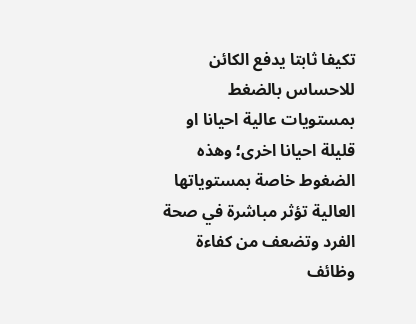تكيفا ثابتا يدفع الكائن للاحساس بالضغط بمستويات عالية احيانا او قليلة احيانا اخرى؛ وهذه الضغوط خاصة بمستوياتها العالية تؤثر مباشرة في صحة الفرد وتضعف من كفاءة وظائف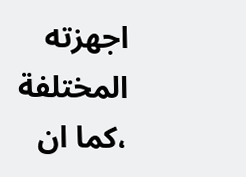اجهزته المختلفة ،كما ان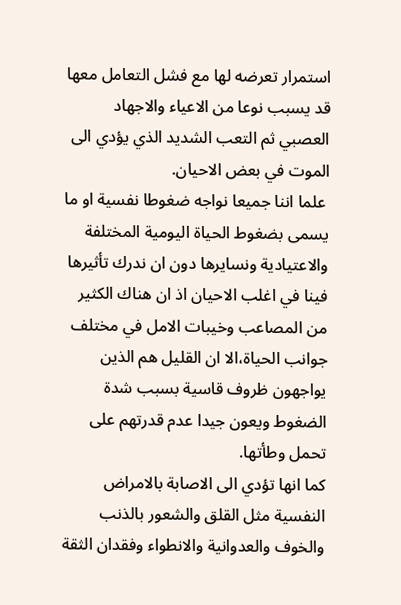استمرار تعرضه لها مع فشل التعامل معها قد يسبب نوعا من الاعياء والاجهاد العصبي ثم التعب الشديد الذي يؤدي الى الموت في بعض الاحيان.
 علما اننا جميعا نواجه ضغوطا نفسية او ما يسمى بضغوط الحياة اليومية المختلفة والاعتيادية ونسايرها دون ان ندرك تأثيرها فينا في اغلب الاحيان اذ ان هناك الكثير من المصاعب وخيبات الامل في مختلف جوانب الحياة،الا ان القليل هم الذين يواجهون ظروف قاسية بسبب شدة الضغوط ويعون جيدا عدم قدرتهم على تحمل وطأتها.
كما انها تؤدي الى الاصابة بالامراض النفسية مثل القلق والشعور بالذنب والخوف والعدوانية والانطواء وفقدان الثقة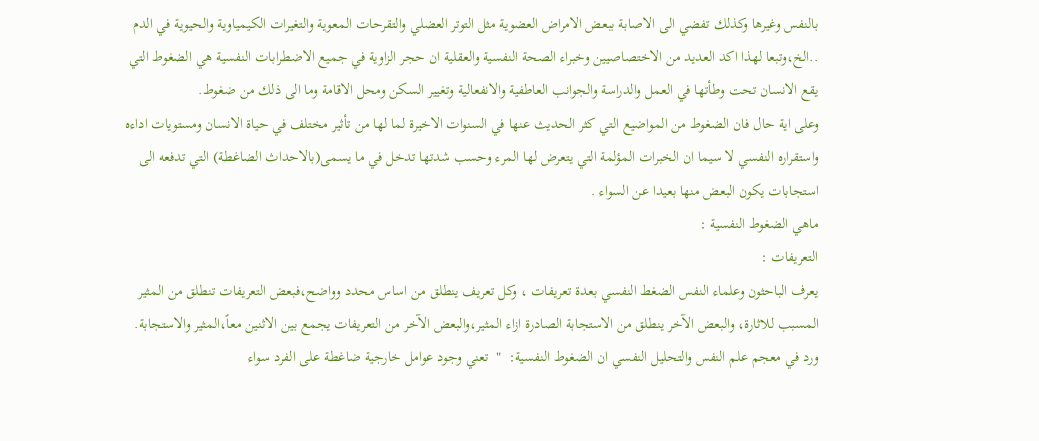بالنفس وغيرها وكذلك تفضي الى الاصابة ببعض الامراض العضوية مثل التوتر العضلي والتقرحات المعوية والتغيرات الكيمياوية والحيوية في الدم ..الخ،وتبعا لهذا اكد العديد من الاختصاصيين وخبراء الصحة النفسية والعقلية ان حجر الزاوية في جميع الاضطرابات النفسية هي الضغوط التي يقع الانسان تحت وطأتها في العمل والدراسة والجوانب العاطفية والانفعالية وتغيير السكن ومحل الاقامة وما الى ذلك من ضغوط.
وعلى اية حال فان الضغوط من المواضيع التي كثر الحديث عنها في السنوات الاخيرة لما لها من تأثير مختلف في حياة الانسان ومستويات اداءه واستقراره النفسي لا سيما ان الخبرات المؤلمة التي يتعرض لها المرء وحسب شدتها تدخل في ما يسمى(بالاحداث الضاغطة) التي تدفعه الى استجابات يكون البعض منها بعيدا عن السواء .
ماهي الضغوط النفسية :
التعريفات :
يعرف الباحثون وعلماء النفس الضغط النفسي بعدة تعريفات ، وكل تعريف ينطلق من اساس محدد وواضح،فبعض التعريفات تنطلق من المثير المسبب للاثارة، والبعض الآخر ينطلق من الاستجابة الصادرة ازاء المثير،والبعض الآخر من التعريفات يجمع بين الاثنين معاً،المثير والاستجابة.
ورد في معجم علم النفس والتحليل النفسي ان الضغوط النفسية:  "  تعني وجود عوامل خارجية ضاغطة على الفرد سواء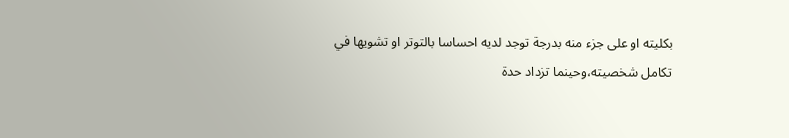بكليته او على جزء منه بدرجة توجد لديه احساسا بالتوتر او تشويها في تكامل شخصيته،وحينما تزداد حدة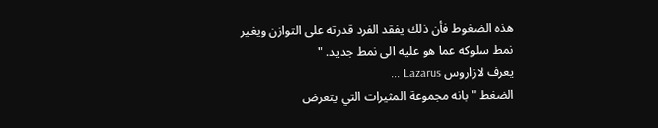هذه الضغوط فأن ذلك يفقد الفرد قدرته على التوازن ويغير نمط سلوكه عما هو عليه الى نمط جديد. "
يعرف لازاروس Lazarus ...
الضغط " بانه مجموعة المثيرات التي يتعرض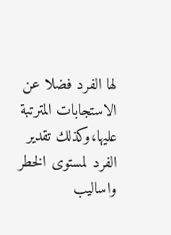لها الفرد فضلا عن الاستجابات المترتبة عليها،وكذلك تقدير الفرد لمستوى الخطر واساليب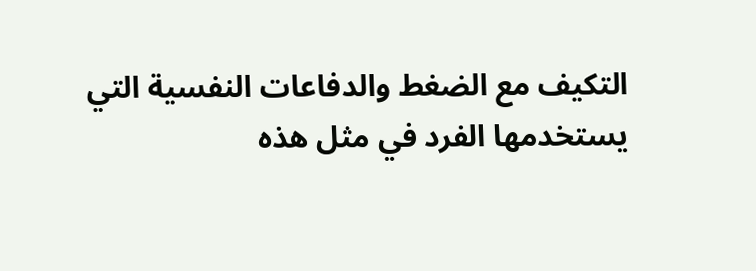التكيف مع الضغط والدفاعات النفسية التي يستخدمها الفرد في مثل هذه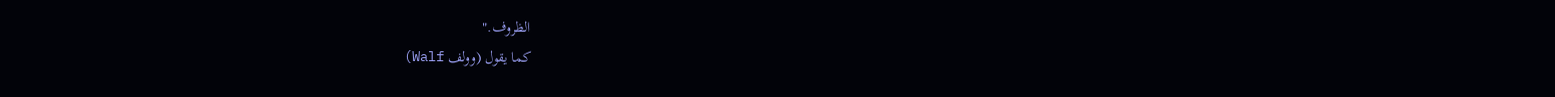الظروف."
كما يقول (وولف Walf)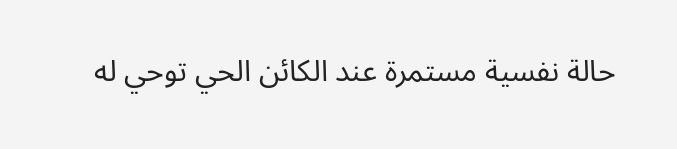حالة نفسية مستمرة عند الكائن الحي توحي له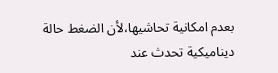بعدم امكانية تحاشيها،لأن الضغط حالة ديناميكية تحدث عند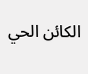الكائن الحي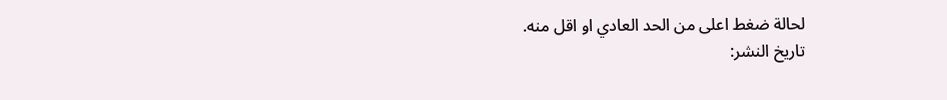لحالة ضغط اعلى من الحد العادي او اقل منه.
تاريخ النشر: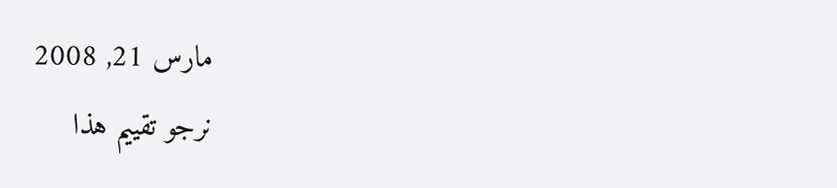مارس 21, 2008
نرجو تقييم هذا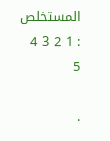المستخلص : 1 2 3 4 5

.